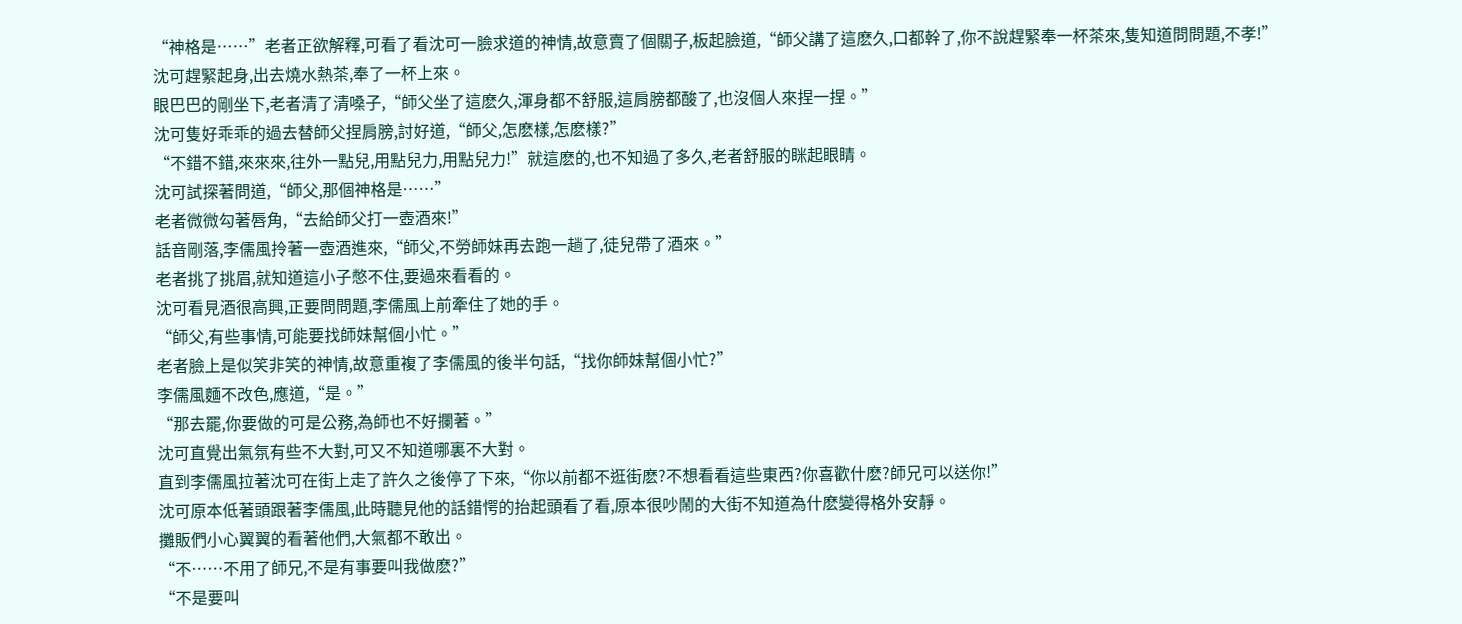“神格是……”老者正欲解釋,可看了看沈可一臉求道的神情,故意賣了個關子,板起臉道,“師父講了這麽久,口都幹了,你不說趕緊奉一杯茶來,隻知道問問題,不孝!”
沈可趕緊起身,出去燒水熱茶,奉了一杯上來。
眼巴巴的剛坐下,老者清了清嗓子,“師父坐了這麽久,渾身都不舒服,這肩膀都酸了,也沒個人來捏一捏。”
沈可隻好乖乖的過去替師父捏肩膀,討好道,“師父,怎麽樣,怎麽樣?”
“不錯不錯,來來來,往外一點兒,用點兒力,用點兒力!”就這麽的,也不知過了多久,老者舒服的眯起眼睛。
沈可試探著問道,“師父,那個神格是……”
老者微微勾著唇角,“去給師父打一壺酒來!”
話音剛落,李儒風拎著一壺酒進來,“師父,不勞師妹再去跑一趟了,徒兒帶了酒來。”
老者挑了挑眉,就知道這小子憋不住,要過來看看的。
沈可看見酒很高興,正要問問題,李儒風上前牽住了她的手。
“師父,有些事情,可能要找師妹幫個小忙。”
老者臉上是似笑非笑的神情,故意重複了李儒風的後半句話,“找你師妹幫個小忙?”
李儒風麵不改色,應道,“是。”
“那去罷,你要做的可是公務,為師也不好攔著。”
沈可直覺出氣氛有些不大對,可又不知道哪裏不大對。
直到李儒風拉著沈可在街上走了許久之後停了下來,“你以前都不逛街麽?不想看看這些東西?你喜歡什麽?師兄可以送你!”
沈可原本低著頭跟著李儒風,此時聽見他的話錯愕的抬起頭看了看,原本很吵鬧的大街不知道為什麽變得格外安靜。
攤販們小心翼翼的看著他們,大氣都不敢出。
“不……不用了師兄,不是有事要叫我做麽?”
“不是要叫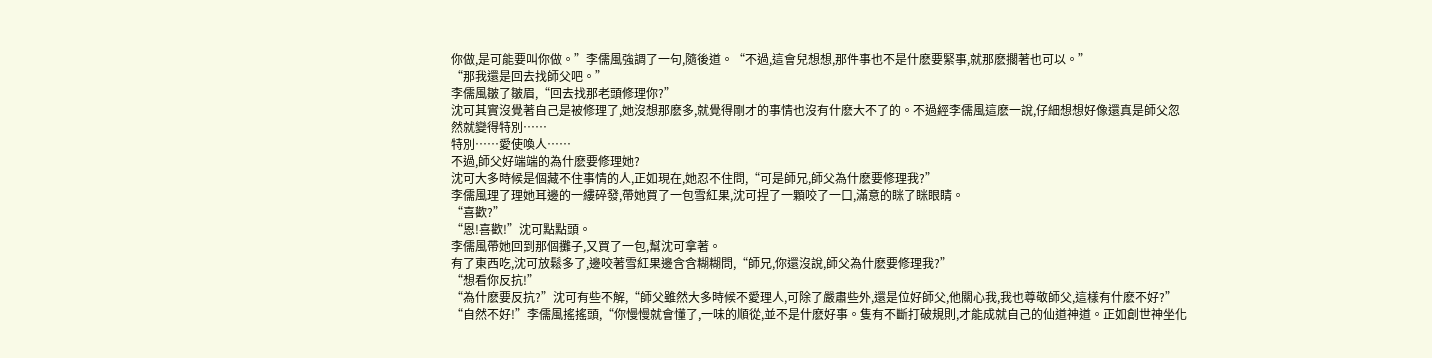你做,是可能要叫你做。”李儒風強調了一句,隨後道。“不過,這會兒想想,那件事也不是什麽要緊事,就那麽擱著也可以。”
“那我還是回去找師父吧。”
李儒風皺了皺眉,“回去找那老頭修理你?”
沈可其實沒覺著自己是被修理了,她沒想那麽多,就覺得剛才的事情也沒有什麽大不了的。不過經李儒風這麽一說,仔細想想好像還真是師父忽然就變得特別……
特別……愛使喚人……
不過,師父好端端的為什麽要修理她?
沈可大多時候是個藏不住事情的人,正如現在,她忍不住問,“可是師兄,師父為什麽要修理我?”
李儒風理了理她耳邊的一縷碎發,帶她買了一包雪紅果,沈可捏了一顆咬了一口,滿意的眯了眯眼睛。
“喜歡?”
“恩!喜歡!”沈可點點頭。
李儒風帶她回到那個攤子,又買了一包,幫沈可拿著。
有了東西吃,沈可放鬆多了,邊咬著雪紅果邊含含糊糊問,“師兄,你還沒說,師父為什麽要修理我?”
“想看你反抗!”
“為什麽要反抗?”沈可有些不解,“師父雖然大多時候不愛理人,可除了嚴肅些外,還是位好師父,他關心我,我也尊敬師父,這樣有什麽不好?”
“自然不好!”李儒風搖搖頭,“你慢慢就會懂了,一味的順從,並不是什麽好事。隻有不斷打破規則,才能成就自己的仙道神道。正如創世神坐化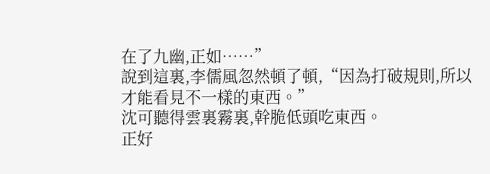在了九幽,正如……”
說到這裏,李儒風忽然頓了頓,“因為打破規則,所以才能看見不一樣的東西。”
沈可聽得雲裏霧裏,幹脆低頭吃東西。
正好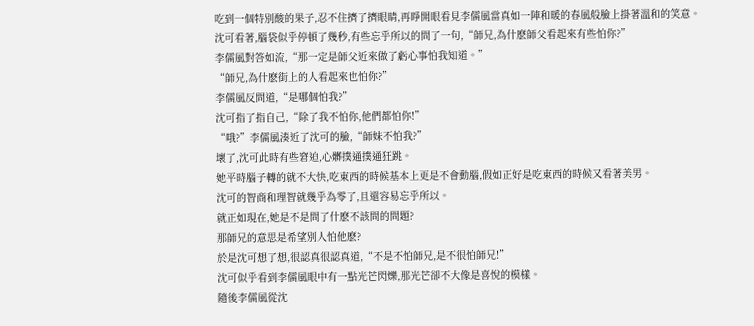吃到一個特別酸的果子,忍不住擠了擠眼睛,再睜開眼看見李儒風當真如一陣和暖的春風般臉上掛著溫和的笑意。
沈可看著,腦袋似乎停頓了幾秒,有些忘乎所以的問了一句,“師兄,為什麽師父看起來有些怕你?”
李儒風對答如流,“那一定是師父近來做了虧心事怕我知道。”
“師兄,為什麽街上的人看起來也怕你?”
李儒風反問道,“是哪個怕我?”
沈可指了指自己,“除了我不怕你,他們都怕你!”
“哦?”李儒風湊近了沈可的臉,“師妹不怕我?”
壞了,沈可此時有些窘迫,心髒撲通撲通狂跳。
她平時腦子轉的就不大快,吃東西的時候基本上更是不會動腦,假如正好是吃東西的時候又看著美男。
沈可的智商和理智就幾乎為零了,且還容易忘乎所以。
就正如現在,她是不是問了什麽不該問的問題?
那師兄的意思是希望別人怕他麽?
於是沈可想了想,很認真很認真道,“不是不怕師兄,是不很怕師兄!”
沈可似乎看到李儒風眼中有一點光芒閃爍,那光芒卻不大像是喜悅的模樣。
隨後李儒風從沈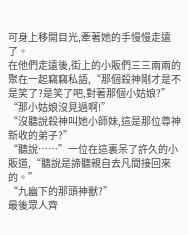可身上移開目光,牽著她的手慢慢走遠了。
在他們走遠後,街上的小販們三三兩兩的聚在一起竊竊私語,“那個殺神剛才是不是笑了?是笑了吧,對著那個小姑娘?”
“那小姑娘沒見過啊!”
“沒聽說殺神叫她小師妹,這是那位尊神新收的弟子?”
“聽說……”一位在這裏呆了許久的小販道,“聽說是諦聽親自去凡間接回來的。”
“九幽下的那頭神獸?”
最後眾人齊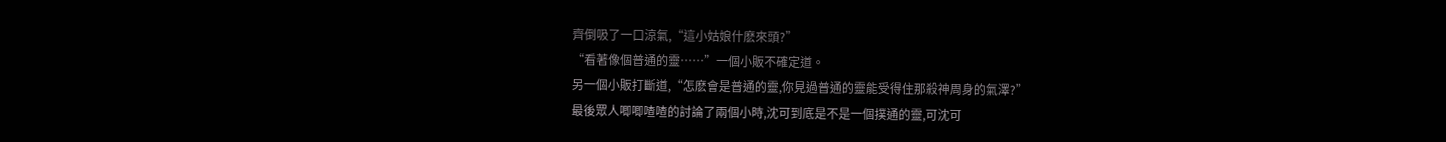齊倒吸了一口涼氣,“這小姑娘什麽來頭?”
“看著像個普通的靈……”一個小販不確定道。
另一個小販打斷道,“怎麽會是普通的靈,你見過普通的靈能受得住那殺神周身的氣澤?”
最後眾人唧唧喳喳的討論了兩個小時,沈可到底是不是一個撲通的靈,可沈可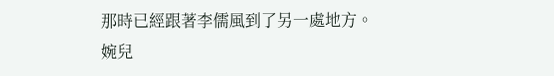那時已經跟著李儒風到了另一處地方。
婉兒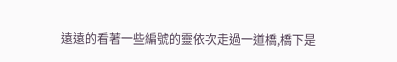遠遠的看著一些編號的靈依次走過一道橋,橋下是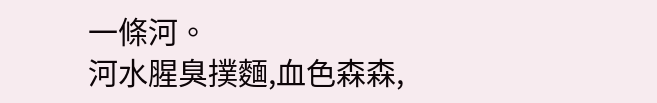一條河。
河水腥臭撲麵,血色森森,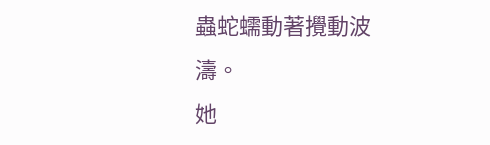蟲蛇蠕動著攪動波濤。
她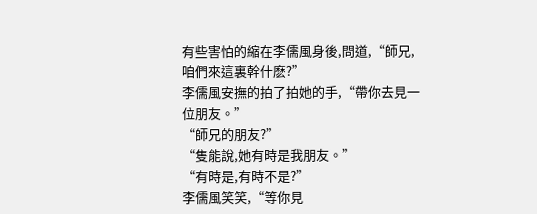有些害怕的縮在李儒風身後,問道,“師兄,咱們來這裏幹什麽?”
李儒風安撫的拍了拍她的手,“帶你去見一位朋友。”
“師兄的朋友?”
“隻能說,她有時是我朋友。”
“有時是,有時不是?”
李儒風笑笑,“等你見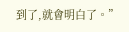到了,就會明白了。”